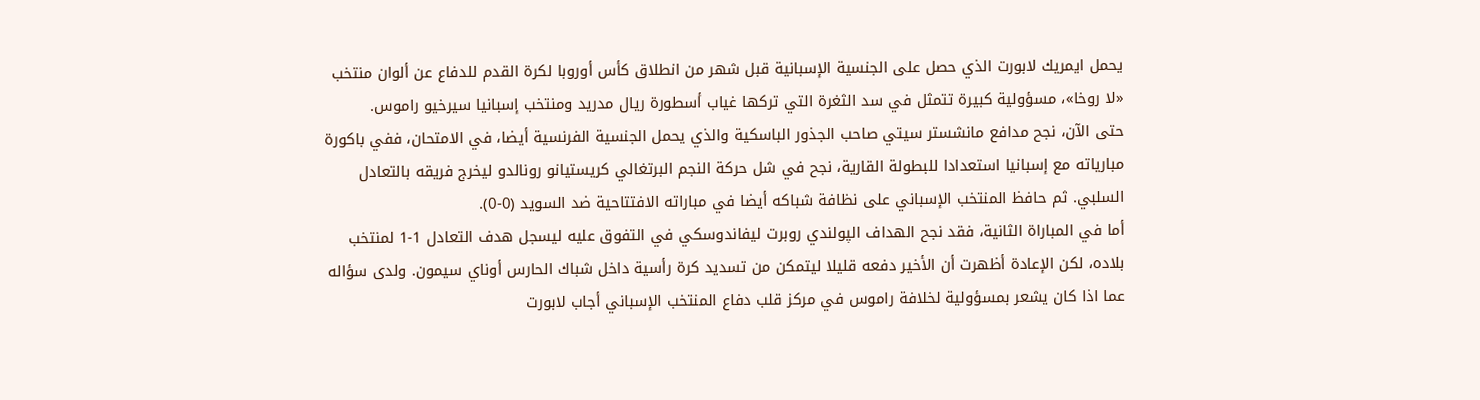يحمل ايمريك لابورت الذي حصل على الجنسية الإسبانية قبل شهر من انطلاق كأس أوروبا لكرة القدم للدفاع عن ألوان منتخب «لا روخا»، مسؤولية كبيرة تتمثل في سد الثغرة التي تركها غياب أسطورة ريال مدريد ومنتخب إسبانيا سيرخيو راموس.
حتى الآن، نجح مدافع مانشستر سيتي صاحب الجذور الباسكية والذي يحمل الجنسية الفرنسية أيضا، في الامتحان، ففي باكورة مبارياته مع إسبانيا استعدادا للبطولة القارية، نجح في شل حركة النجم البرتغالي كريستيانو رونالدو ليخرج فريقه بالتعادل السلبي. ثم حافظ المنتخب الإسباني على نظافة شباكه أيضا في مباراته الافتتاحية ضد السويد (0-0).
أما في المباراة الثانية، فقد نجح الهداف الپولندي روبرت ليفاندوسكي في التفوق عليه ليسجل هدف التعادل 1-1 لمنتخب بلاده، لكن الإعادة أظهرت أن الأخير دفعه قليلا ليتمكن من تسديد كرة رأسية داخل شباك الحارس أوناي سيمون. ولدى سؤاله عما اذا كان يشعر بمسؤولية لخلافة راموس في مركز قلب دفاع المنتخب الإسباني أجاب لابورت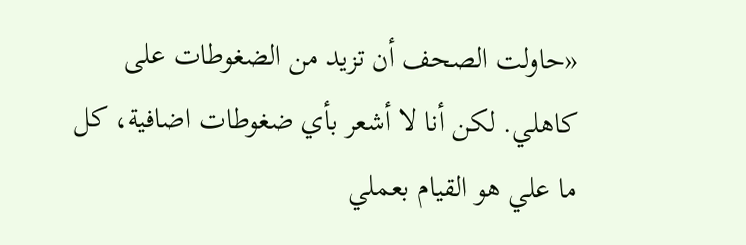«حاولت الصحف أن تزيد من الضغوطات على كاهلي. لكن أنا لا أشعر بأي ضغوطات اضافية، كل ما علي هو القيام بعملي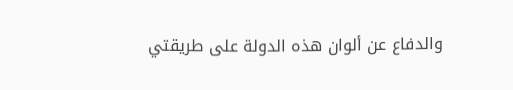والدفاع عن ألوان هذه الدولة على طريقتي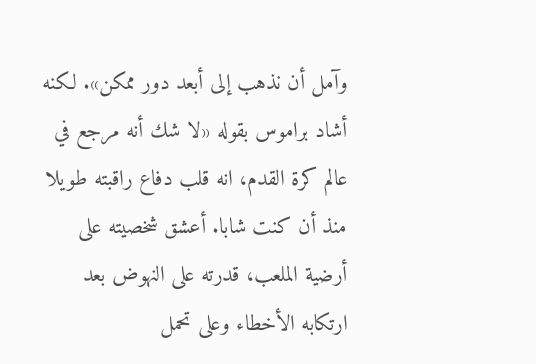وآمل أن نذهب إلى أبعد دور ممكن». لكنه أشاد براموس بقوله «لا شك أنه مرجع في عالم كرة القدم، انه قلب دفاع راقبته طويلا منذ أن كنت شابا. أعشق شخصيته على أرضية الملعب، قدرته على النهوض بعد ارتكابه الأخطاء وعلى تحمل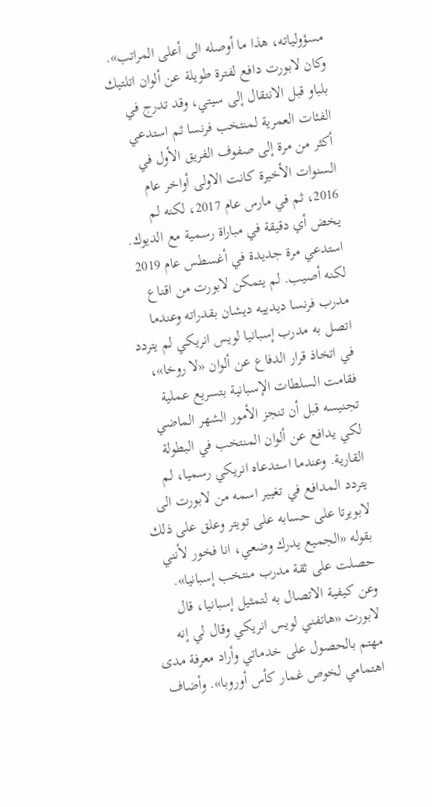مسؤولياته، هذا ما أوصله الى أعلى المراتب».
وكان لابورت دافع لفترة طويلة عن ألوان اتلتيك بلباو قبل الانتقال إلى سيتي، وقد تدرج في الفئات العمرية لمنتخب فرنسا ثم استدعي أكثر من مرة إلى صفوف الفريق الأول في السنوات الأخيرة كانت الاولى أواخر عام 2016، ثم في مارس عام 2017، لكنه لم يخض أي دقيقة في مباراة رسمية مع الديوك. استدعي مرة جديدة في أغسطس عام 2019 لكنه أصيب. لم يتمكن لابورت من اقناع مدرب فرنسا ديدييه ديشان بقدراته وعندما اتصل به مدرب إسبانيا لويس انريكي لم يتردد في اتخاذ قرار الدفاع عن ألوان «لا روخا»، فقامت السلطات الإسبانية بتسريع عملية تجنيسه قبل أن تنجز الأمور الشهر الماضي لكي يدافع عن ألوان المنتخب في البطولة القارية. وعندما استدعاه انريكي رسميا، لم يتردد المدافع في تغيير اسمه من لابورت الى لابويرتا على حسابه على تويتر وعلق على ذلك بقوله «الجميع يدرك وضعي، انا فخور لأنني حصلت على ثقة مدرب منتخب إسبانيا».
وعن كيفية الاتصال به لتمثيل إسبانيا، قال لابورت «هاتفني لويس انريكي وقال لي إنه مهتم بالحصول على خدماتي وأراد معرفة مدى اهتمامي لخوص غمار كأس أوروبا». وأضاف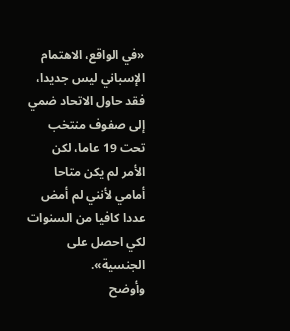«في الواقع، الاهتمام الإسباني ليس جديدا، فقد حاول الاتحاد ضمي إلى صفوف منتخب تحت 19 عاما، لكن الأمر لم يكن متاحا أمامي لأنني لم أمض عددا كافيا من السنوات لكي احصل على الجنسية».
وأوضح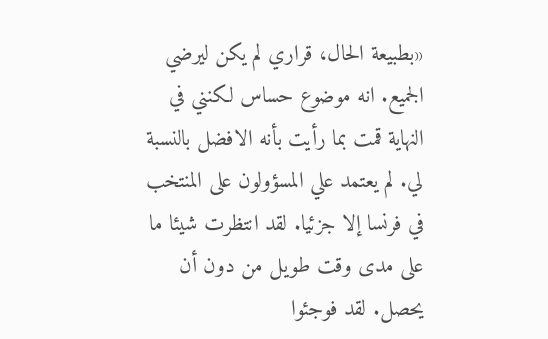«بطبيعة الحال، قراري لم يكن ليرضي الجميع. انه موضوع حساس لكنني في النهاية قمت بما رأيت بأنه الافضل بالنسبة لي. لم يعتمد علي المسؤولون على المنتخب في فرنسا إلا جزئيا. لقد انتظرت شيئا ما على مدى وقت طويل من دون أن يحصل. لقد فوجئوا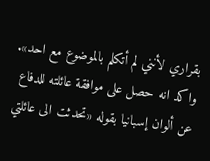بقراري لأنني لم أتكلم بالموضوع مع احد».
واكد انه حصل على موافقة عائلته للدفاع عن ألوان إسبانيا بقوله «تحدثت الى عائلتي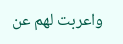واعربت لهم عن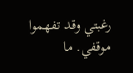رغبتي وقد تفهموا موقفي. ما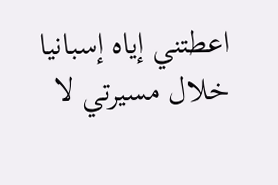اعطتني إياه إسبانيا خلال مسيرتي لا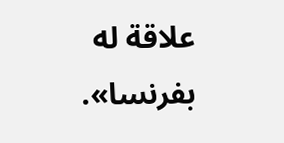علاقة له بفرنسا».